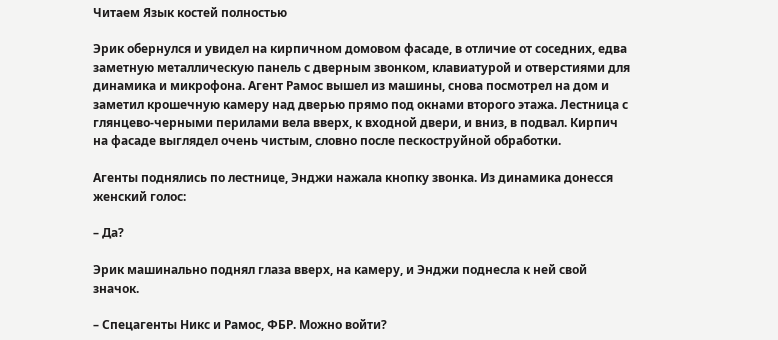Читаем Язык костей полностью

Эрик обернулся и увидел на кирпичном домовом фасаде, в отличие от соседних, едва заметную металлическую панель с дверным звонком, клавиатурой и отверстиями для динамика и микрофона. Агент Рамос вышел из машины, снова посмотрел на дом и заметил крошечную камеру над дверью прямо под окнами второго этажа. Лестница с глянцево-черными перилами вела вверх, к входной двери, и вниз, в подвал. Кирпич на фасаде выглядел очень чистым, словно после пескоструйной обработки.

Агенты поднялись по лестнице, Энджи нажала кнопку звонка. Из динамика донесся женский голос:

– Да?

Эрик машинально поднял глаза вверх, на камеру, и Энджи поднесла к ней свой значок.

– Спецагенты Никс и Рамос, ФБР. Можно войти?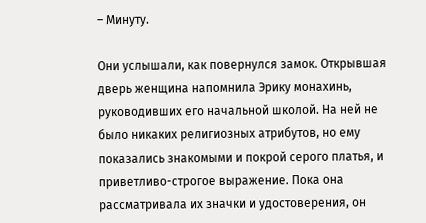– Минуту.

Они услышали, как повернулся замок. Открывшая дверь женщина напомнила Эрику монахинь, руководивших его начальной школой. На ней не было никаких религиозных атрибутов, но ему показались знакомыми и покрой серого платья, и приветливо-строгое выражение. Пока она рассматривала их значки и удостоверения, он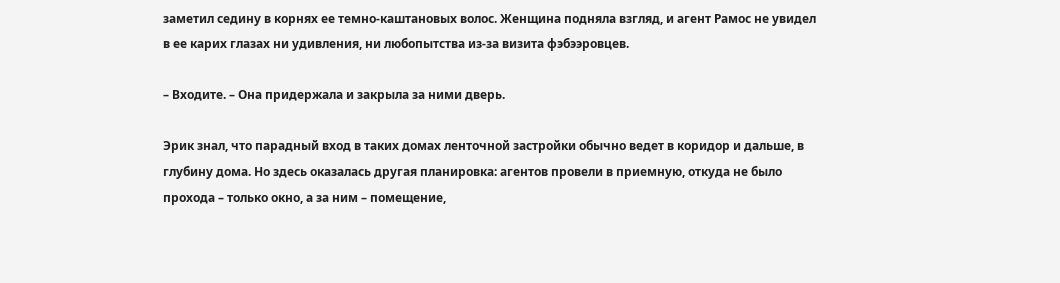заметил седину в корнях ее темно-каштановых волос. Женщина подняла взгляд, и агент Рамос не увидел в ее карих глазах ни удивления, ни любопытства из-за визита фэбээровцев.

– Входите. – Она придержала и закрыла за ними дверь.

Эрик знал, что парадный вход в таких домах ленточной застройки обычно ведет в коридор и дальше, в глубину дома. Но здесь оказалась другая планировка: агентов провели в приемную, откуда не было прохода – только окно, а за ним – помещение,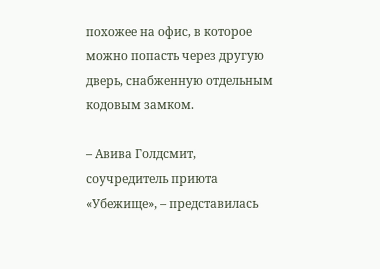похожее на офис, в которое можно попасть через другую дверь, снабженную отдельным кодовым замком.

– Авива Голдсмит, соучредитель приюта «Убежище», – представилась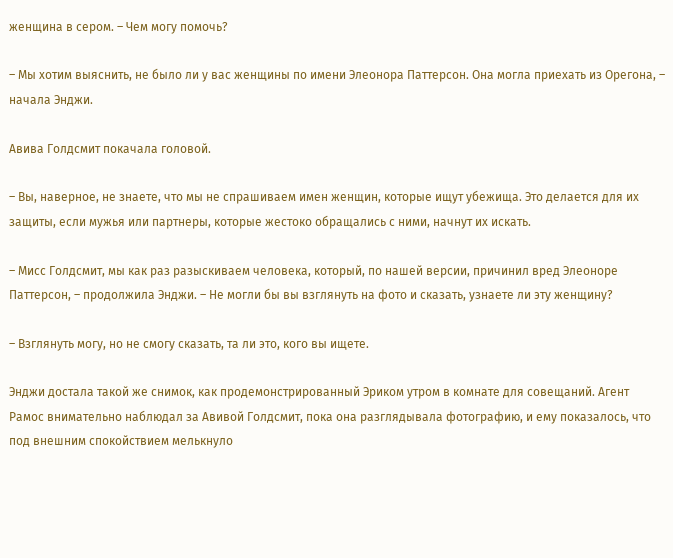женщина в сером. – Чем могу помочь?

– Мы хотим выяснить, не было ли у вас женщины по имени Элеонора Паттерсон. Она могла приехать из Орегона, – начала Энджи.

Авива Голдсмит покачала головой.

– Вы, наверное, не знаете, что мы не спрашиваем имен женщин, которые ищут убежища. Это делается для их защиты, если мужья или партнеры, которые жестоко обращались с ними, начнут их искать.

– Мисс Голдсмит, мы как раз разыскиваем человека, который, по нашей версии, причинил вред Элеоноре Паттерсон, – продолжила Энджи. – Не могли бы вы взглянуть на фото и сказать, узнаете ли эту женщину?

– Взглянуть могу, но не смогу сказать, та ли это, кого вы ищете.

Энджи достала такой же снимок, как продемонстрированный Эриком утром в комнате для совещаний. Агент Рамос внимательно наблюдал за Авивой Голдсмит, пока она разглядывала фотографию, и ему показалось, что под внешним спокойствием мелькнуло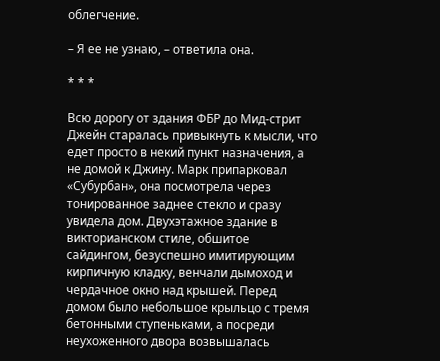облегчение.

– Я ее не узнаю, – ответила она.

* * *

Всю дорогу от здания ФБР до Мид-стрит Джейн старалась привыкнуть к мысли, что едет просто в некий пункт назначения, а не домой к Джину. Марк припарковал «Субурбан», она посмотрела через тонированное заднее стекло и сразу увидела дом. Двухэтажное здание в викторианском стиле, обшитое сайдингом, безуспешно имитирующим кирпичную кладку, венчали дымоход и чердачное окно над крышей. Перед домом было небольшое крыльцо с тремя бетонными ступеньками, а посреди неухоженного двора возвышалась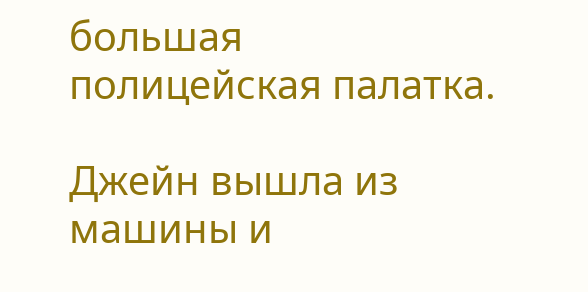большая полицейская палатка.

Джейн вышла из машины и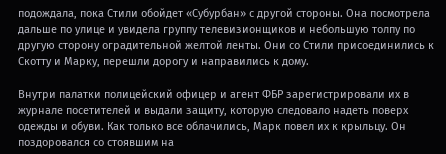подождала, пока Стили обойдет «Субурбан» с другой стороны. Она посмотрела дальше по улице и увидела группу телевизионщиков и небольшую толпу по другую сторону оградительной желтой ленты. Они со Стили присоединились к Скотту и Марку, перешли дорогу и направились к дому.

Внутри палатки полицейский офицер и агент ФБР зарегистрировали их в журнале посетителей и выдали защиту, которую следовало надеть поверх одежды и обуви. Как только все облачились, Марк повел их к крыльцу. Он поздоровался со стоявшим на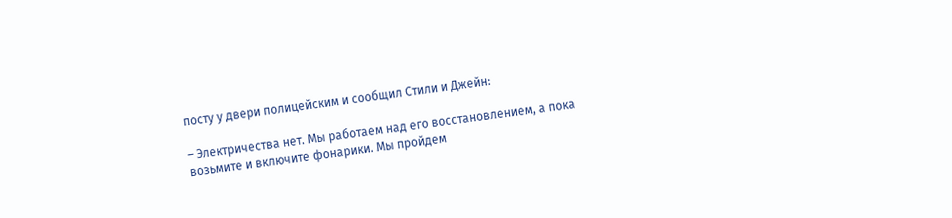посту у двери полицейским и сообщил Стили и Джейн:

– Электричества нет. Мы работаем над его восстановлением, а пока возьмите и включите фонарики. Мы пройдем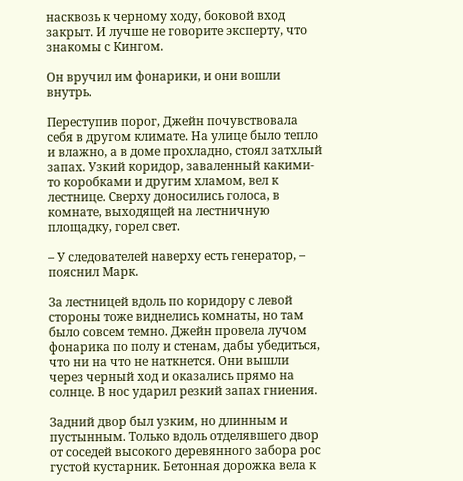насквозь к черному ходу, боковой вход закрыт. И лучше не говорите эксперту, что знакомы с Кингом.

Он вручил им фонарики, и они вошли внутрь.

Переступив порог, Джейн почувствовала себя в другом климате. На улице было тепло и влажно, а в доме прохладно, стоял затхлый запах. Узкий коридор, заваленный какими-то коробками и другим хламом, вел к лестнице. Сверху доносились голоса, в комнате, выходящей на лестничную площадку, горел свет.

– У следователей наверху есть генератор, – пояснил Марк.

За лестницей вдоль по коридору с левой стороны тоже виднелись комнаты, но там было совсем темно. Джейн провела лучом фонарика по полу и стенам, дабы убедиться, что ни на что не наткнется. Они вышли через черный ход и оказались прямо на солнце. В нос ударил резкий запах гниения.

Задний двор был узким, но длинным и пустынным. Только вдоль отделявшего двор от соседей высокого деревянного забора рос густой кустарник. Бетонная дорожка вела к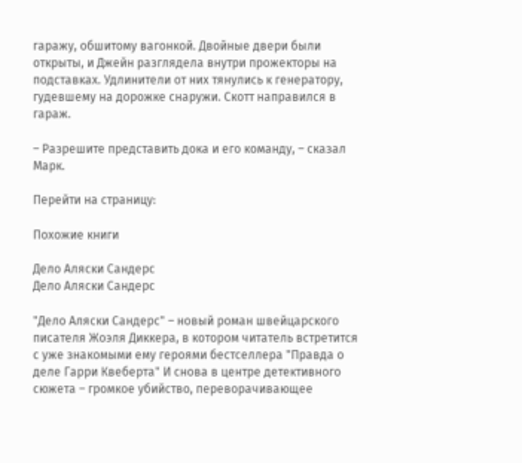гаражу, обшитому вагонкой. Двойные двери были открыты, и Джейн разглядела внутри прожекторы на подставках. Удлинители от них тянулись к генератору, гудевшему на дорожке снаружи. Скотт направился в гараж.

– Разрешите представить дока и его команду, – сказал Марк.

Перейти на страницу:

Похожие книги

Дело Аляски Сандерс
Дело Аляски Сандерс

"Дело Аляски Сандерс" – новый роман швейцарского писателя Жоэля Диккера, в котором читатель встретится с уже знакомыми ему героями бестселлера "Правда о деле Гарри Квеберта" И снова в центре детективного сюжета – громкое убийство, переворачивающее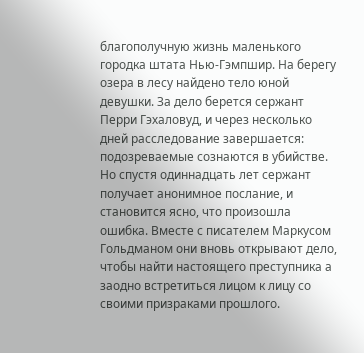благополучную жизнь маленького городка штата Нью-Гэмпшир. На берегу озера в лесу найдено тело юной девушки. За дело берется сержант Перри Гэхаловуд, и через несколько дней расследование завершается: подозреваемые сознаются в убийстве. Но спустя одиннадцать лет сержант получает анонимное послание, и становится ясно, что произошла ошибка. Вместе с писателем Маркусом Гольдманом они вновь открывают дело, чтобы найти настоящего преступника а заодно встретиться лицом к лицу со своими призраками прошлого.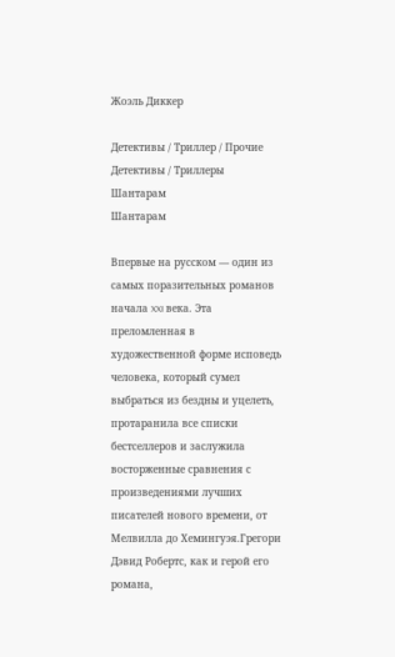Жоэль Диккер

Детективы / Триллер / Прочие Детективы / Триллеры
Шантарам
Шантарам

Впервые на русском — один из самых поразительных романов начала XXI века. Эта преломленная в художественной форме исповедь человека, который сумел выбраться из бездны и уцелеть, протаранила все списки бестселлеров и заслужила восторженные сравнения с произведениями лучших писателей нового времени, от Мелвилла до Хемингуэя.Грегори Дэвид Робертс, как и герой его романа,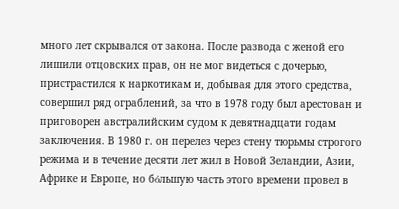много лет скрывался от закона. После развода с женой его лишили отцовских прав, он не мог видеться с дочерью, пристрастился к наркотикам и, добывая для этого средства, совершил ряд ограблений, за что в 1978 году был арестован и приговорен австралийским судом к девятнадцати годам заключения. В 1980 г. он перелез через стену тюрьмы строгого режима и в течение десяти лет жил в Новой Зеландии, Азии, Африке и Европе, но бόльшую часть этого времени провел в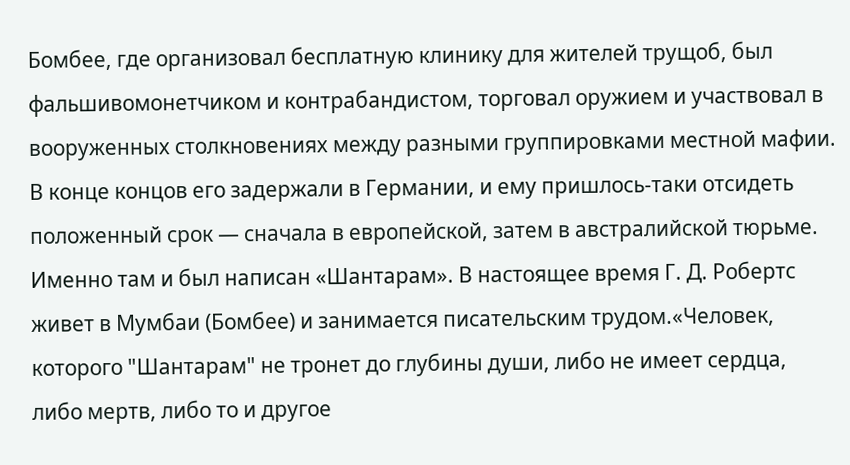Бомбее, где организовал бесплатную клинику для жителей трущоб, был фальшивомонетчиком и контрабандистом, торговал оружием и участвовал в вооруженных столкновениях между разными группировками местной мафии. В конце концов его задержали в Германии, и ему пришлось-таки отсидеть положенный срок — сначала в европейской, затем в австралийской тюрьме. Именно там и был написан «Шантарам». В настоящее время Г. Д. Робертс живет в Мумбаи (Бомбее) и занимается писательским трудом.«Человек, которого "Шантарам" не тронет до глубины души, либо не имеет сердца, либо мертв, либо то и другое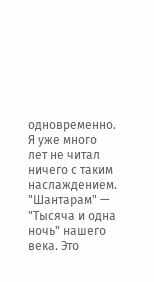одновременно. Я уже много лет не читал ничего с таким наслаждением. "Шантарам" — "Тысяча и одна ночь" нашего века. Это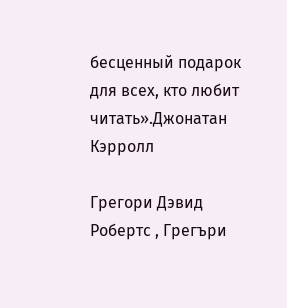бесценный подарок для всех, кто любит читать».Джонатан Кэрролл

Грегори Дэвид Робертс , Грегъри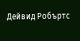Дейвид Робъртс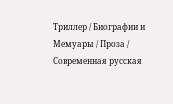Триллер / Биографии и Мемуары / Проза / Современная русская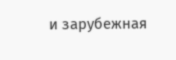и зарубежная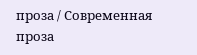проза / Современная проза